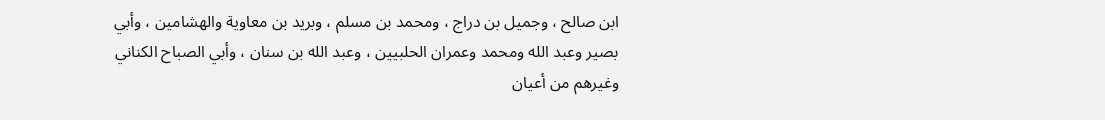ابن صالح ، وجميل بن دراج ، ومحمد بن مسلم ، وبريد بن معاوية والهشامين ، وأبي
بصير وعبد الله ومحمد وعمران الحلبيين ، وعبد الله بن سنان ، وأبي الصباح الكناني
وغيرهم من أعيان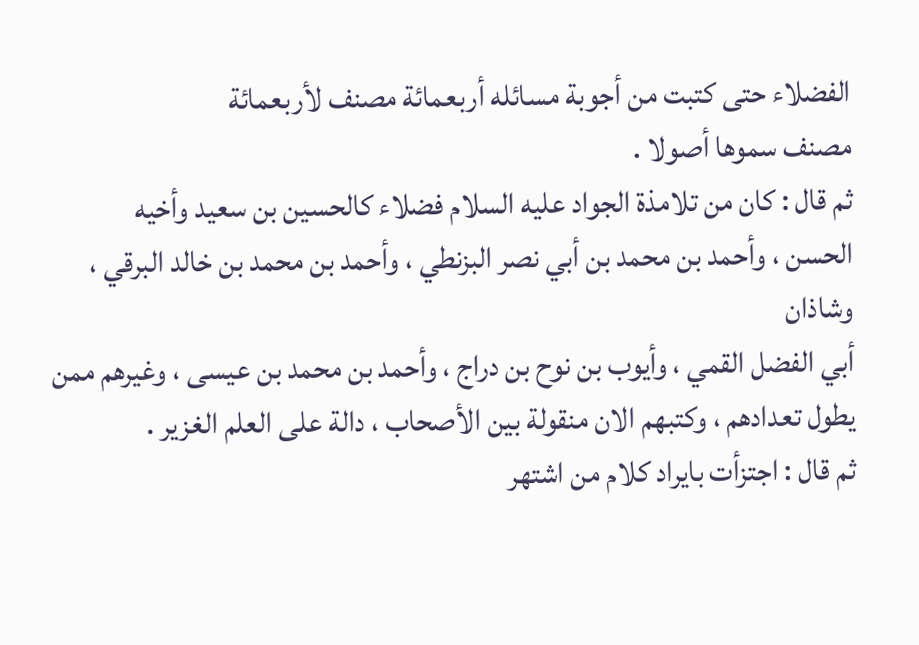الفضلاء حتى كتبت من أجوبة مسائله أربعمائة مصنف لأربعمائة
مصنف سموها أصولا .
ثم قال : كان من تلامذة الجواد عليه السلام فضلاء كالحسين بن سعيد وأخيه
الحسن ، وأحمد بن محمد بن أبي نصر البزنطي ، وأحمد بن محمد بن خالد البرقي ، وشاذان
أبي الفضل القمي ، وأيوب بن نوح بن دراج ، وأحمد بن محمد بن عيسى ، وغيرهم ممن
يطول تعدادهم ، وكتبهم الان منقولة بين الأصحاب ، دالة على العلم الغزير .
ثم قال : اجتزأت بايراد كلام من اشتهر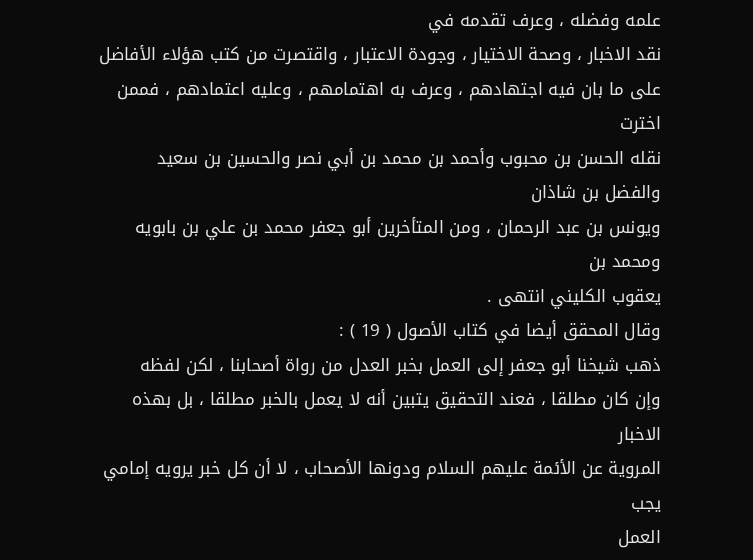علمه وفضله ، وعرف تقدمه في
نقد الاخبار ، وصحة الاختيار ، وجودة الاعتبار ، واقتصرت من كتب هؤلاء الأفاضل
على ما بان فيه اجتهادهم ، وعرف به اهتمامهم ، وعليه اعتمادهم ، فممن اخترت
نقله الحسن بن محبوب وأحمد بن محمد بن أبي نصر والحسين بن سعيد والفضل بن شاذان
ويونس بن عبد الرحمان ، ومن المتأخرين أبو جعفر محمد بن علي بن بابويه ومحمد بن
يعقوب الكليني انتهى .
وقال المحقق أيضا في كتاب الأصول ( 19 ) :
ذهب شيخنا أبو جعفر إلى العمل بخبر العدل من رواة أصحابنا ، لكن لفظه
وإن كان مطلقا ، فعند التحقيق يتبين أنه لا يعمل بالخبر مطلقا ، بل بهذه الاخبار
المروية عن الأئمة عليهم السلام ودونها الأصحاب ، لا أن كل خبر يرويه إمامي يجب
العمل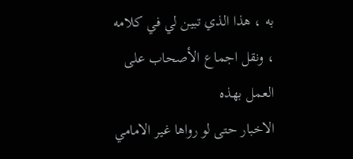به ، هذا الذي تبين لي في كلامه ، ونقل اجماع الأصحاب على العمل بهذه
الاخبار حتى لو رواها غير الامامي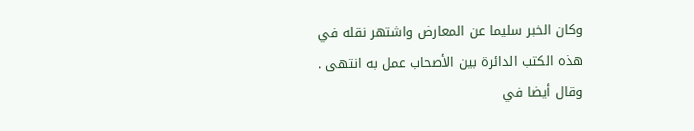وكان الخبر سليما عن المعارض واشتهر نقله في
هذه الكتب الدائرة بين الأصحاب عمل به انتهى .
وقال أيضا في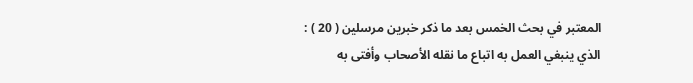المعتبر في بحث الخمس بعد ما ذكر خبرين مرسلين ( 20 ) :
الذي ينبغي العمل به اتباع ما نقله الأصحاب وأفتى به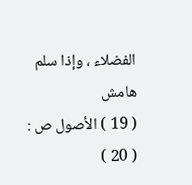الفضلاء ، وإذا سلم
هامش
( 19 ) الأصول ص :
( 20 )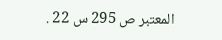المعتبر ص 295 س 22 .